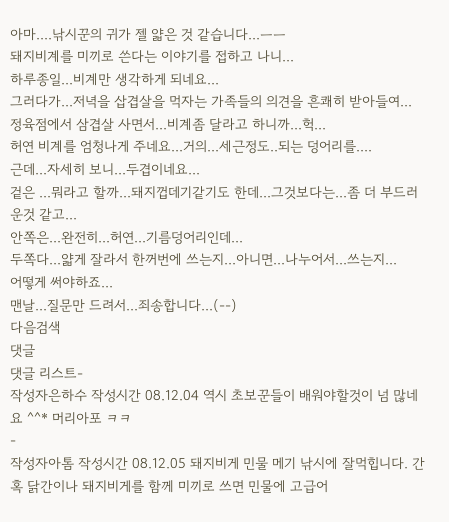아마....낚시꾼의 귀가 젤 얇은 것 같습니다...ㅡㅡ
돼지비계를 미끼로 쓴다는 이야기를 접하고 나니...
하루종일...비계만 생각하게 되네요...
그러다가...저녁을 삽겹살을 먹자는 가족들의 의견을 흔쾌히 받아들여...
정육점에서 삼겹살 사면서...비계좀 달라고 하니까...헉...
허연 비계를 엄청나게 주네요...거의...세근정도..되는 덩어리를....
근데...자세히 보니...두겹이네요...
겉은 ...뭐라고 할까...돼지껍데기같기도 한데...그것보다는...좀 더 부드러운것 같고...
안쪽은...완전히...허연...기름덩어리인데...
두쪽다...얇게 잘라서 한꺼번에 쓰는지...아니면...나누어서...쓰는지...
어떻게 써야하죠...
맨날...질문만 드려서...죄송합니다...(--)
다음검색
댓글
댓글 리스트-
작성자은하수 작성시간 08.12.04 역시 초보꾼들이 배워야할것이 넘 많네요 ^^* 머리아포 ㅋㅋ
-
작성자아톰 작성시간 08.12.05 돼지비게 민물 메기 낚시에 잘먹힙니다. 간혹 닭간이나 돼지비게를 함께 미끼로 쓰면 민물에 고급어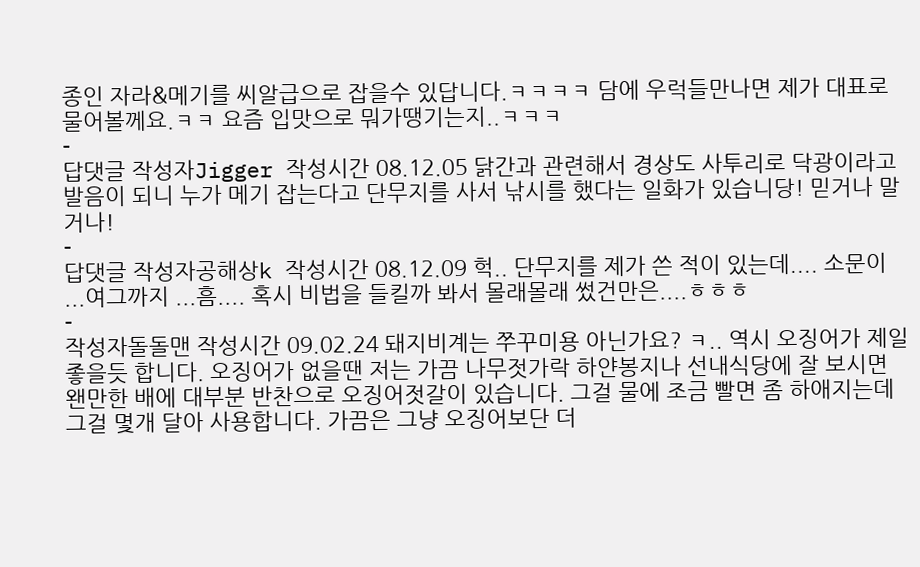종인 자라&메기를 씨알급으로 잡을수 있답니다.ㅋㅋㅋㅋ 담에 우럭들만나면 제가 대표로 물어볼께요.ㅋㅋ 요즘 입맛으로 뭐가땡기는지..ㅋㅋㅋ
-
답댓글 작성자Jigger 작성시간 08.12.05 닭간과 관련해서 경상도 사투리로 닥광이라고 발음이 되니 누가 메기 잡는다고 단무지를 사서 낚시를 했다는 일화가 있습니당! 믿거나 말거나!
-
답댓글 작성자공해상k 작성시간 08.12.09 헉.. 단무지를 제가 쓴 적이 있는데.... 소문이 ...여그까지 ...흠.... 혹시 비법을 들킬까 봐서 몰래몰래 썼건만은....ㅎㅎㅎ
-
작성자돌돌맨 작성시간 09.02.24 돼지비계는 쭈꾸미용 아닌가요? ㅋ.. 역시 오징어가 제일 좋을듯 합니다. 오징어가 없을땐 저는 가끔 나무젓가락 하얀봉지나 선내식당에 잘 보시면 왠만한 배에 대부분 반찬으로 오징어젓갈이 있습니다. 그걸 물에 조금 빨면 좀 하애지는데 그걸 몇개 달아 사용합니다. 가끔은 그냥 오징어보단 더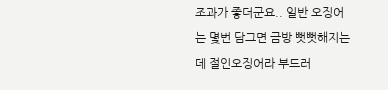조과가 좋더군요.. 일반 오징어는 몇번 담그면 금방 뻣뻣해지는데 절인오징어라 부드러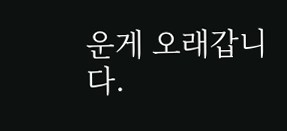운게 오래갑니다.